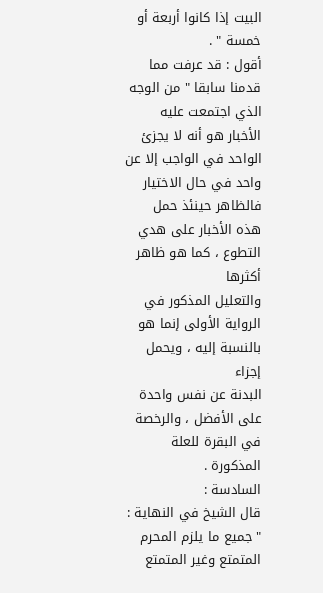البيت إذا كانوا أربعة أو خمسة " .
أقول : قد عرفت مما قدمنا سابقا " من الوجه الذي اجتمعت عليه
الأخبار هو أنه لا يجزئ الواحد في الواجب إلا عن واحد في حال الاختيار
فالظاهر حينئذ حمل هذه الأخبار على هدي التطوع ، كما هو ظاهر أكثرها
والتعليل المذكور في الرواية الأولى إنما هو بالنسبة إليه ، ويحمل إجزاء
البدنة عن نفس واحدة على الأفضل ، والرخصة في البقرة للعلة المذكورة .
السادسة :
قال الشيخ في النهاية : " جميع ما يلزم المحرم المتمتع وغير المتمتع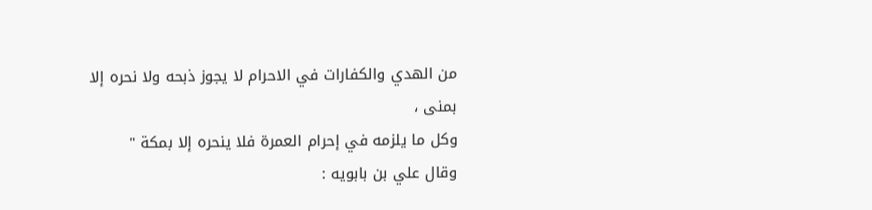من الهدي والكفارات في الاحرام لا يجوز ذبحه ولا نحره إلا بمنى ،
وكل ما يلزمه في إحرام العمرة فلا ينحره إلا بمكة "
وقال علي بن بابويه :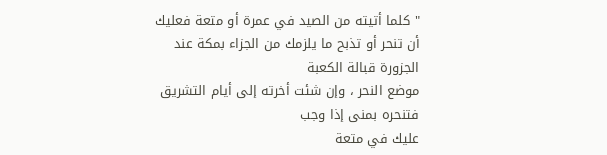" كلما أتيته من الصيد في عمرة أو متعة فعليك
أن تنحر أو تذبح ما يلزمك من الجزاء بمكة عند الجزورة قبالة الكعبة
موضع النحر ، وإن شئت أخرته إلى أيام التشريق فتنحره بمنى إذا وجب
عليك في متعة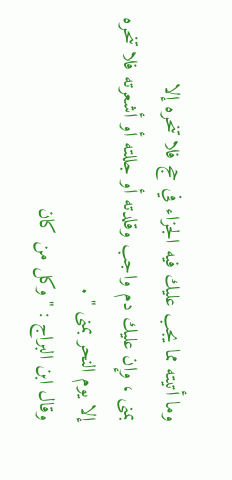وما أتيته مما يجب عليك فيه الجزاء في حج فلا تنحره إلا
بمنى ، وإن عليك دم واجب وقلدته أو جللته أو أشعرته فلا تنحره
إلا يوم النحر بمنى " .
وقال ابن البراج : " وكل من كان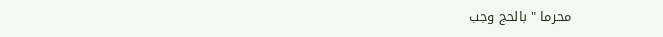محرما " بالحج وجب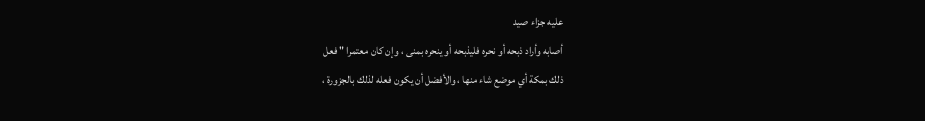عليه جزاء صيد
أصابه وأراد ذبحه أو نحره فليذبحه أو ينحره بمنى ، وإن كان معتمرا " فعل
ذلك بمكة أي موضع شاء منها ، والأفضل أن يكون فعله لذلك بالجزورة ،